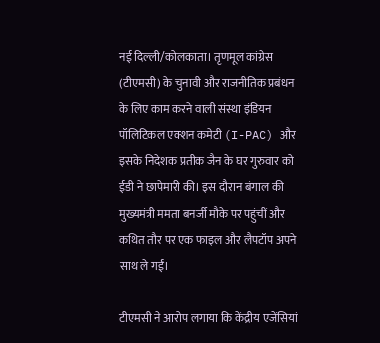नई दिल्ली/कोलकाता। तृणमूल कांग्रेस (टीएमसी) के चुनावी और राजनीतिक प्रबंधन के लिए काम करने वाली संस्था इंडियन पॉलिटिकल एक्शन कमेटी (I-PAC) और इसके निदेशक प्रतीक जैन के घर गुरुवार को ईडी ने छापेमारी की। इस दौरान बंगाल की मुख्यमंत्री ममता बनर्जी मौके पर पहुंचीं और कथित तौर पर एक फाइल और लैपटॉप अपने साथ ले गईं।

टीएमसी ने आरोप लगाया कि केंद्रीय एजेंसियां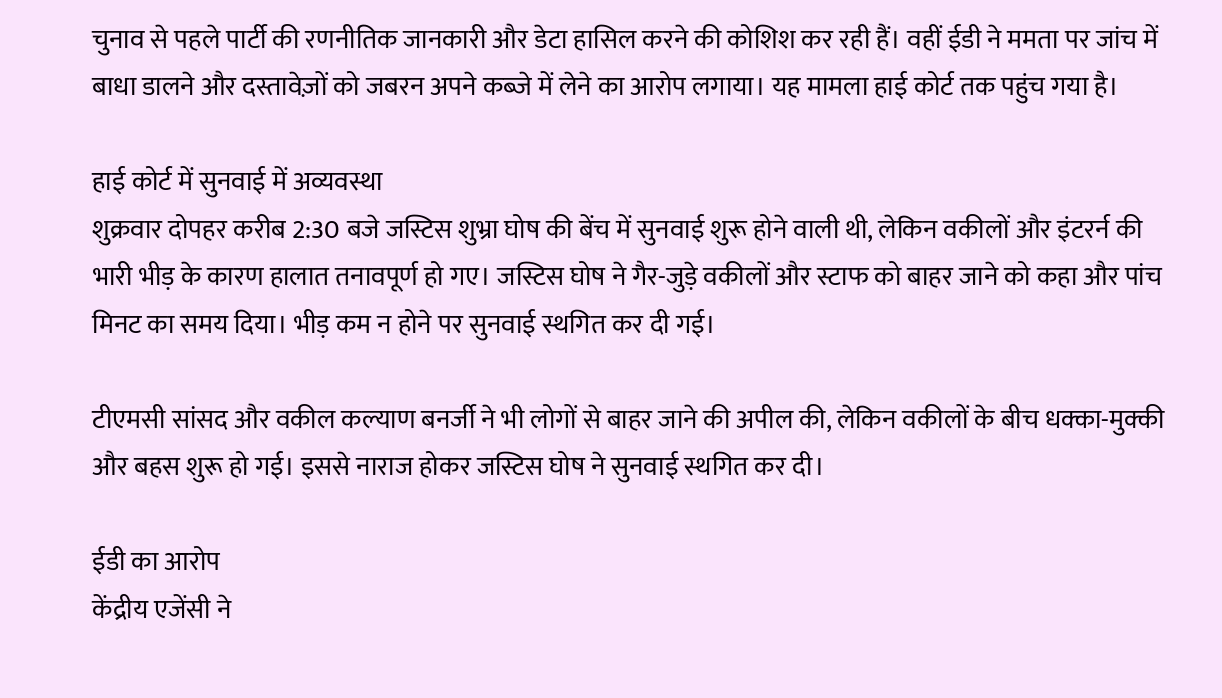चुनाव से पहले पार्टी की रणनीतिक जानकारी और डेटा हासिल करने की कोशिश कर रही हैं। वहीं ईडी ने ममता पर जांच में बाधा डालने और दस्तावेज़ों को जबरन अपने कब्जे में लेने का आरोप लगाया। यह मामला हाई कोर्ट तक पहुंच गया है।

हाई कोर्ट में सुनवाई में अव्यवस्था
शुक्रवार दोपहर करीब 2:30 बजे जस्टिस शुभ्रा घोष की बेंच में सुनवाई शुरू होने वाली थी, लेकिन वकीलों और इंटरर्न की भारी भीड़ के कारण हालात तनावपूर्ण हो गए। जस्टिस घोष ने गैर-जुड़े वकीलों और स्टाफ को बाहर जाने को कहा और पांच मिनट का समय दिया। भीड़ कम न होने पर सुनवाई स्थगित कर दी गई।

टीएमसी सांसद और वकील कल्याण बनर्जी ने भी लोगों से बाहर जाने की अपील की, लेकिन वकीलों के बीच धक्का-मुक्की और बहस शुरू हो गई। इससे नाराज होकर जस्टिस घोष ने सुनवाई स्थगित कर दी।

ईडी का आरोप
केंद्रीय एजेंसी ने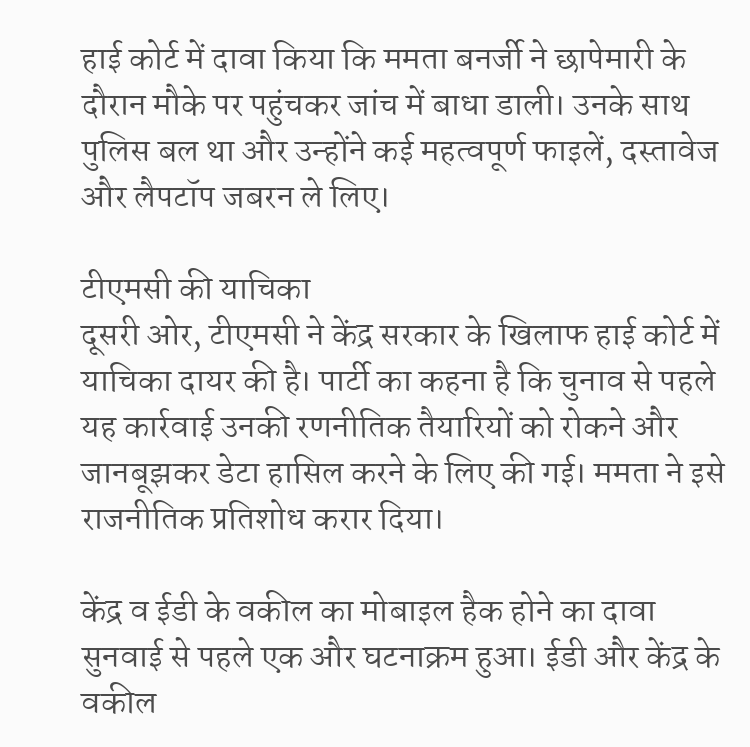हाई कोर्ट में दावा किया कि ममता बनर्जी ने छापेमारी के दौरान मौके पर पहुंचकर जांच में बाधा डाली। उनके साथ पुलिस बल था और उन्होंने कई महत्वपूर्ण फाइलें, दस्तावेज और लैपटॉप जबरन ले लिए।

टीएमसी की याचिका
दूसरी ओर, टीएमसी ने केंद्र सरकार के खिलाफ हाई कोर्ट में याचिका दायर की है। पार्टी का कहना है कि चुनाव से पहले यह कार्रवाई उनकी रणनीतिक तैयारियों को रोकने और जानबूझकर डेटा हासिल करने के लिए की गई। ममता ने इसे राजनीतिक प्रतिशोध करार दिया।

केंद्र व ईडी के वकील का मोबाइल हैक होने का दावा
सुनवाई से पहले एक और घटनाक्रम हुआ। ईडी और केंद्र के वकील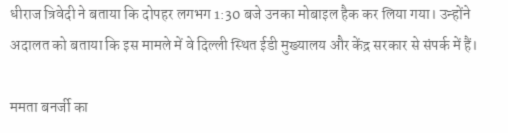धीराज त्रिवेदी ने बताया कि दोपहर लगभग 1:30 बजे उनका मोबाइल हैक कर लिया गया। उन्होंने अदालत को बताया कि इस मामले में वे दिल्ली स्थित ईडी मुख्यालय और केंद्र सरकार से संपर्क में हैं।

ममता बनर्जी का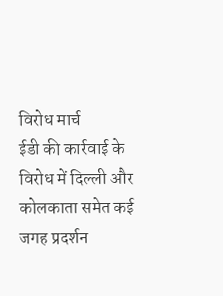विरोध मार्च
ईडी की कार्रवाई के विरोध में दिल्ली और कोलकाता समेत कई जगह प्रदर्शन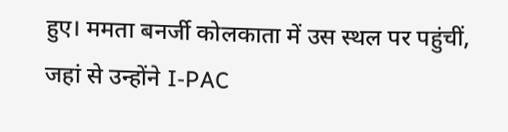हुए। ममता बनर्जी कोलकाता में उस स्थल पर पहुंचीं, जहां से उन्होंने I-PAC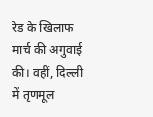रेड के खिलाफ मार्च की अगुवाई की। वहीं, दिल्ली में तृणमूल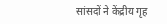सांसदों ने केंद्रीय गृह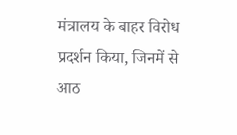मंत्रालय के बाहर विरोध प्रदर्शन किया, जिनमें से आठ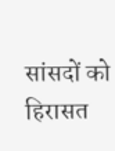सांसदों को हिरासत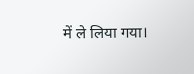में ले लिया गया।